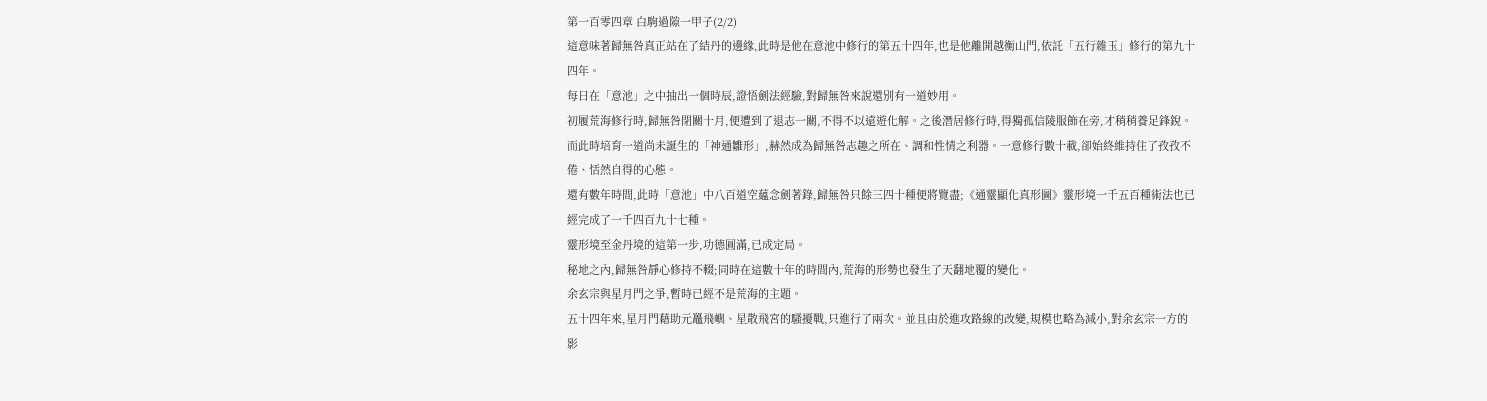第一百零四章 白駒過隙一甲子(2/2)
這意味著歸無咎真正站在了結丹的邊緣,此時是他在意池中修行的第五十四年,也是他離開越衡山門,依託「五行雜玉」修行的第九十四年。
每日在「意池」之中抽出一個時辰,證悟劍法經驗,對歸無咎來說還別有一道妙用。
初履荒海修行時,歸無咎閉關十月,便遭到了退志一關,不得不以遠遊化解。之後潛居修行時,得獨孤信陵服飾在旁,才稍稍養足鋒銳。
而此時培育一道尚未誕生的「神通雛形」,赫然成為歸無咎志趣之所在、調和性情之利器。一意修行數十載,卻始終維持住了孜孜不倦、恬然自得的心態。
還有數年時間,此時「意池」中八百道空蘊念劍著錄,歸無咎只餘三四十種便將覽盡;《通靈顯化真形圖》靈形境一千五百種術法也已經完成了一千四百九十七種。
靈形境至金丹境的這第一步,功德圓滿,已成定局。
秘地之內,歸無咎靜心修持不輟;同時在這數十年的時間內,荒海的形勢也發生了天翻地覆的變化。
余玄宗與星月門之爭,暫時已經不是荒海的主題。
五十四年來,星月門藉助元鼉飛嶼、星散飛宮的騷擾戰,只進行了兩次。並且由於進攻路線的改變,規模也略為減小,對余玄宗一方的影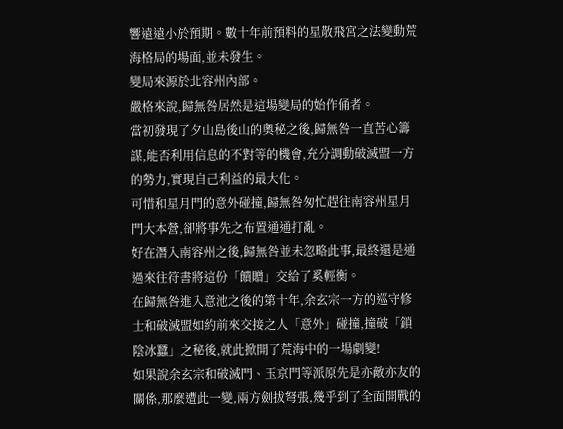響遠遠小於預期。數十年前預料的星散飛宮之法變動荒海格局的場面,並未發生。
變局來源於北容州內部。
嚴格來說,歸無咎居然是這場變局的始作俑者。
當初發現了夕山島後山的奧秘之後,歸無咎一直苦心籌謀,能否利用信息的不對等的機會,充分調動破滅盟一方的勢力,實現自己利益的最大化。
可惜和星月門的意外碰撞,歸無咎匆忙趕往南容州星月門大本營,卻將事先之布置通通打亂。
好在潛入南容州之後,歸無咎並未忽略此事,最終還是通過來往符書將這份「饋贈」交給了奚輕衡。
在歸無咎進入意池之後的第十年,余玄宗一方的巡守修士和破滅盟如約前來交接之人「意外」碰撞,撞破「鎖陰冰蠶」之秘後,就此掀開了荒海中的一場劇變!
如果說余玄宗和破滅門、玉京門等派原先是亦敵亦友的關係,那麼遭此一變,兩方劍拔弩張,幾乎到了全面開戰的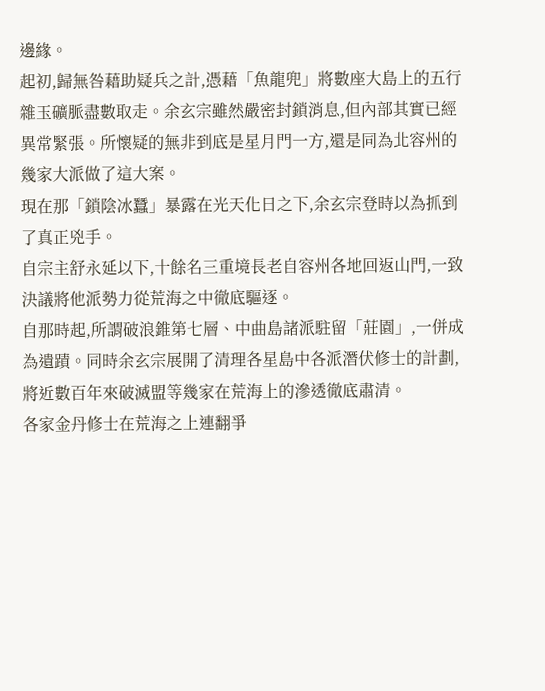邊緣。
起初,歸無咎藉助疑兵之計,憑藉「魚龍兜」將數座大島上的五行雜玉礦脈盡數取走。余玄宗雖然嚴密封鎖消息,但內部其實已經異常緊張。所懷疑的無非到底是星月門一方,還是同為北容州的幾家大派做了這大案。
現在那「鎖陰冰蠶」暴露在光天化日之下,余玄宗登時以為抓到了真正兇手。
自宗主舒永延以下,十餘名三重境長老自容州各地回返山門,一致決議將他派勢力從荒海之中徹底驅逐。
自那時起,所謂破浪錐第七層、中曲島諸派駐留「莊園」,一併成為遺蹟。同時余玄宗展開了清理各星島中各派潛伏修士的計劃,將近數百年來破滅盟等幾家在荒海上的滲透徹底肅清。
各家金丹修士在荒海之上連翻爭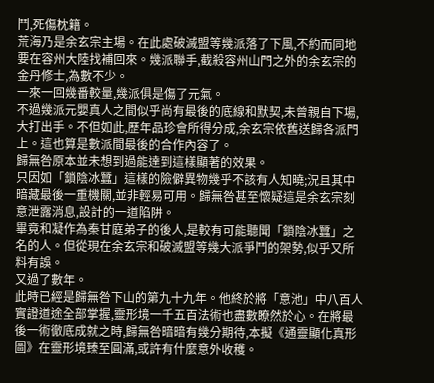鬥,死傷枕籍。
荒海乃是余玄宗主場。在此處破滅盟等幾派落了下風,不約而同地要在容州大陸找補回來。幾派聯手,截殺容州山門之外的余玄宗的金丹修士,為數不少。
一來一回幾番較量,幾派俱是傷了元氣。
不過幾派元嬰真人之間似乎尚有最後的底線和默契,未曾親自下場,大打出手。不但如此,歷年品珍會所得分成,余玄宗依舊送歸各派門上。這也算是數派間最後的合作內容了。
歸無咎原本並未想到過能達到這樣顯著的效果。
只因如「鎖陰冰蠶」這樣的險僻異物幾乎不該有人知曉;況且其中暗藏最後一重機關,並非輕易可用。歸無咎甚至懷疑這是余玄宗刻意泄露消息,設計的一道陷阱。
畢竟和凝作為秦甘庭弟子的後人,是較有可能聽聞「鎖陰冰蠶」之名的人。但從現在余玄宗和破滅盟等幾大派爭鬥的架勢,似乎又所料有誤。
又過了數年。
此時已經是歸無咎下山的第九十九年。他終於將「意池」中八百人實證道途全部掌握,靈形境一千五百法術也盡數瞭然於心。在將最後一術徹底成就之時,歸無咎暗暗有幾分期待,本擬《通靈顯化真形圖》在靈形境臻至圓滿,或許有什麼意外收穫。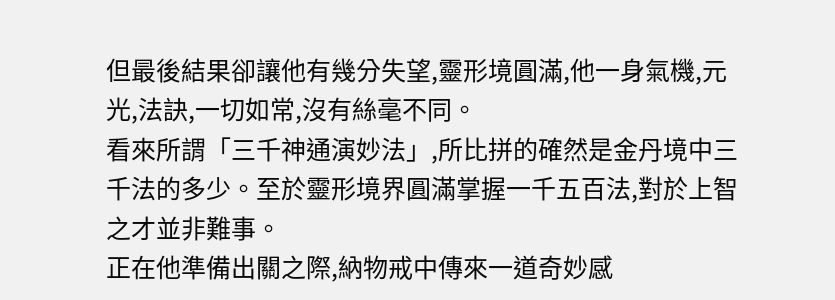但最後結果卻讓他有幾分失望,靈形境圓滿,他一身氣機,元光,法訣,一切如常,沒有絲毫不同。
看來所謂「三千神通演妙法」,所比拼的確然是金丹境中三千法的多少。至於靈形境界圓滿掌握一千五百法,對於上智之才並非難事。
正在他準備出關之際,納物戒中傳來一道奇妙感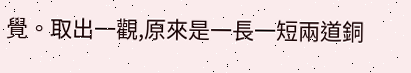覺。取出一觀,原來是一長一短兩道銅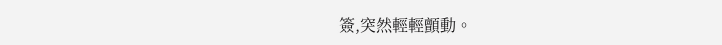簽,突然輕輕顫動。